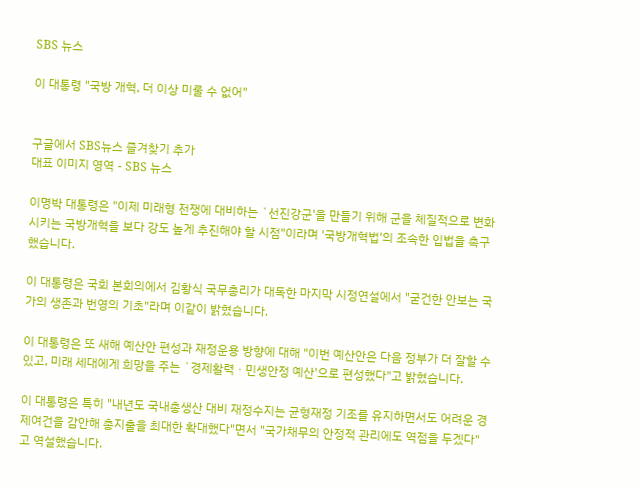SBS 뉴스

이 대통령 "국방 개혁, 더 이상 미룰 수 없어"


구글에서 SBS뉴스 즐겨찾기 추가
대표 이미지 영역 - SBS 뉴스

이명박 대통령은 "이제 미래형 전쟁에 대비하는 `선진강군'을 만들기 위해 군을 체질적으로 변화시키는 국방개혁을 보다 강도 높게 추진해야 할 시점"이라며 '국방개혁법'의 조속한 입법을 촉구했습니다.

이 대통령은 국회 본회의에서 김황식 국무총리가 대독한 마지막 시정연설에서 "굳건한 안보는 국가의 생존과 번영의 기초"라며 이같이 밝혔습니다.

이 대통령은 또 새해 예산안 편성과 재정운용 방향에 대해 "이번 예산안은 다음 정부가 더 잘할 수 있고, 미래 세대에게 희망을 주는 `경제활력ㆍ민생안정 예산'으로 편성했다"고 밝혔습니다.

이 대통령은 특히 "내년도 국내총생산 대비 재정수지는 균형재정 기조를 유지하면서도 어려운 경제여건을 감안해 총지출을 최대한 확대했다"면서 "국가채무의 안정적 관리에도 역점을 두겠다"고 역설했습니다.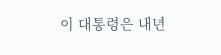이 대통령은 내년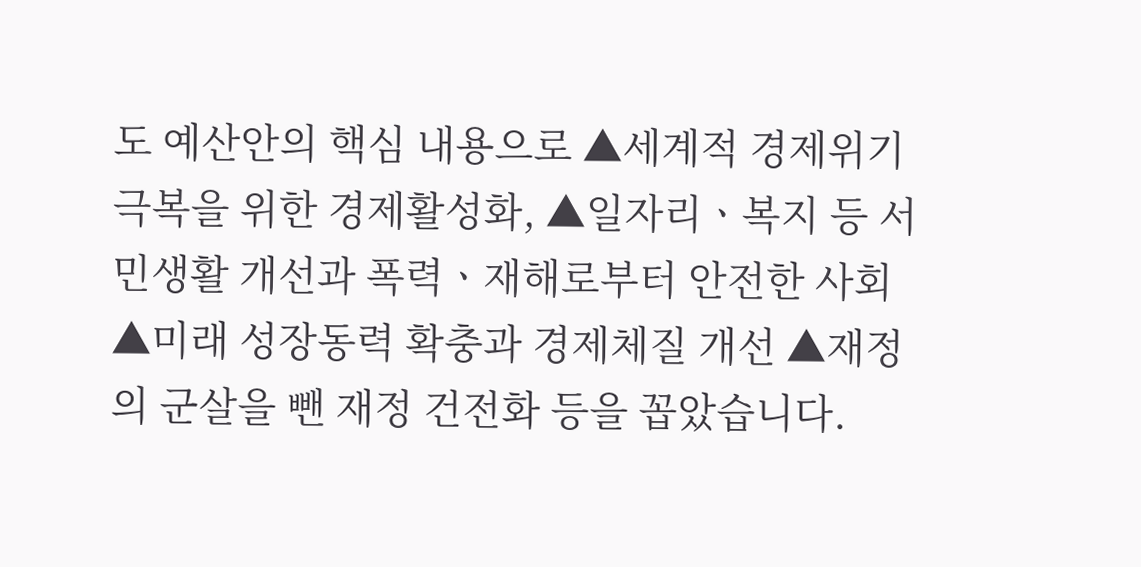도 예산안의 핵심 내용으로 ▲세계적 경제위기 극복을 위한 경제활성화, ▲일자리ㆍ복지 등 서민생활 개선과 폭력ㆍ재해로부터 안전한 사회 ▲미래 성장동력 확충과 경제체질 개선 ▲재정의 군살을 뺀 재정 건전화 등을 꼽았습니다.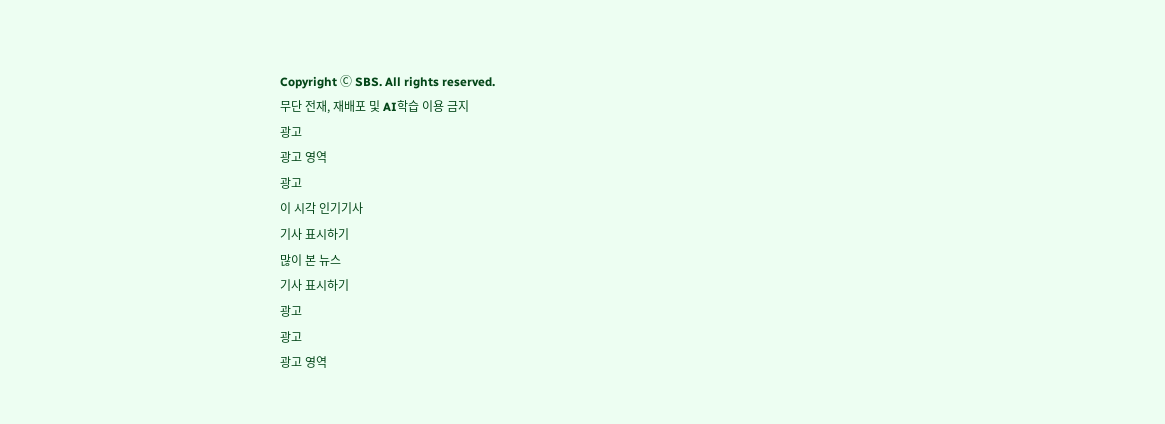Copyright Ⓒ SBS. All rights reserved.
무단 전재, 재배포 및 AI학습 이용 금지
광고
광고 영역
광고
이 시각 인기기사
기사 표시하기
많이 본 뉴스
기사 표시하기
광고
광고
광고 영역